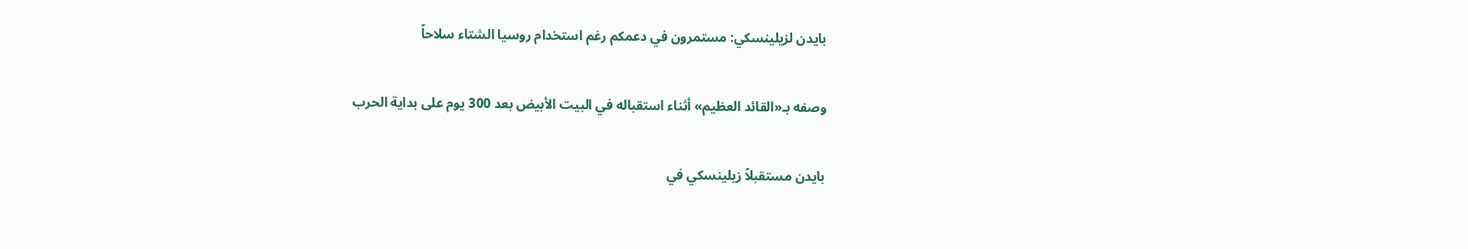بايدن لزيلينسكي: مستمرون في دعمكم رغم استخدام روسيا الشتاء سلاحاً

وصفه بـ«القائد العظيم» أثناء استقباله في البيت الأبيض بعد 300 يوم على بداية الحرب

بايدن مستقبلاً زيلينسكي في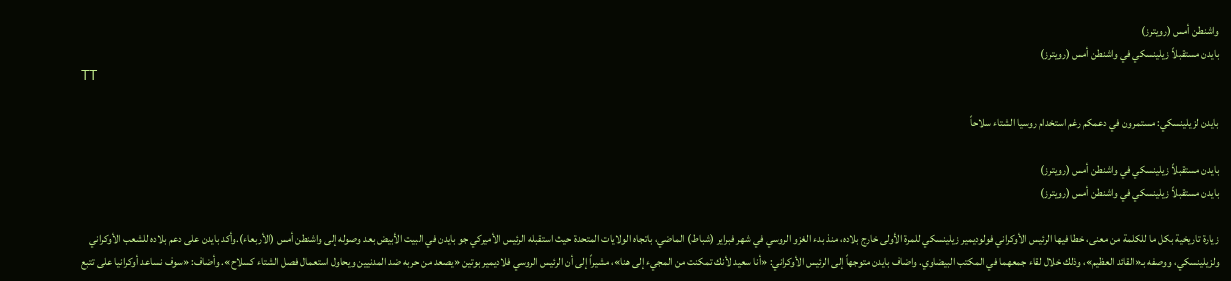واشنطن أمس (رويترز)
بايدن مستقبلاً زيلينسكي في واشنطن أمس (رويترز)
TT

بايدن لزيلينسكي: مستمرون في دعمكم رغم استخدام روسيا الشتاء سلاحاً

بايدن مستقبلاً زيلينسكي في واشنطن أمس (رويترز)
بايدن مستقبلاً زيلينسكي في واشنطن أمس (رويترز)

زيارة تاريخية بكل ما للكلمة من معنى، خطا فيها الرئيس الأوكراني فولوديمير زيلينسكي للمرة الأولى خارج بلاده، منذ بدء الغزو الروسي في شهر فبراير (شباط) الماضي، باتجاه الولايات المتحدة حيث استقبله الرئيس الأميركي جو بايدن في البيت الأبيض بعد وصوله إلى واشنطن أمس (الأربعاء).وأكد بايدن على دعم بلاده للشعب الأوكراني ولزيلينسكي، ووصفه بـ«القائد العظيم»، وذلك خلال لقاء جمعهما في المكتب البيضاوي. واضاف بايدن متوجهاً إلى الرئيس الأوكراني: «أنا سعيد لأنك تمكنت من المجيء إلى هنا»، مشيراً إلى أن الرئيس الروسي فلاديمير بوتين «يصعد من حربه ضد المدنيين ويحاول استعمال فصل الشتاء كسلاح». وأضاف: «سوف نساعد أوكرانيا على تتبع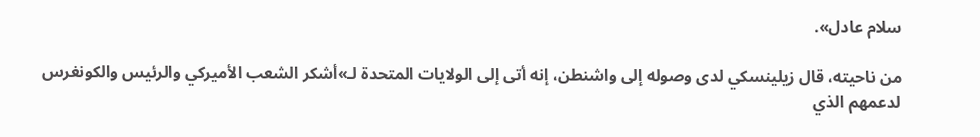سلام عادل».

من ناحيته، قال زيلينسكي لدى وصوله إلى واشنطن، إنه أتى إلى الولايات المتحدة لـ»أشكر الشعب الأميركي والرئيس والكونغرس لدعمهم الذي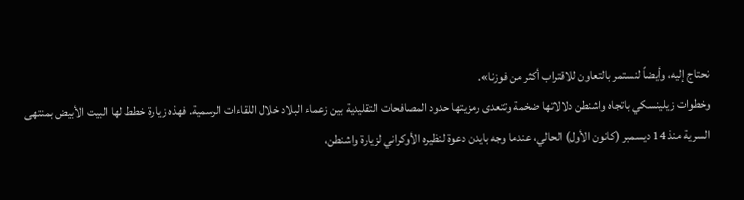نحتاج إليه، وأيضاً لنستمر بالتعاون للاقتراب أكثر من فوزنا».
وخطوات زيلينسكي باتجاه واشنطن دلالاتها ضخمة وتتعدى رمزيتها حدود المصافحات التقليدية بين زعماء البلاد خلال اللقاءات الرسمية. فهذه زيارة خطط لها البيت الأبيض بمنتهى السرية منذ 14 ديسمبر (كانون الأول) الحالي، عندما وجه بايدن دعوة لنظيره الأوكراني لزيارة واشنطن،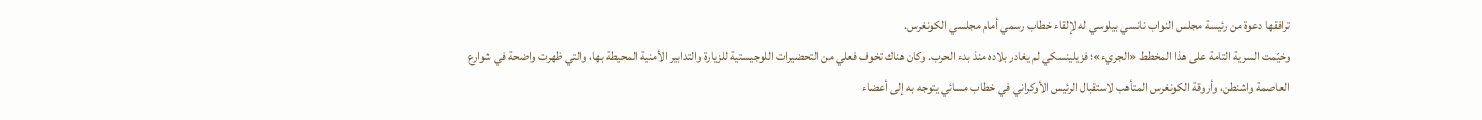ترافقها دعوة من رئيسة مجلس النواب نانسي بيلوسي له لإلقاء خطاب رسمي أمام مجلسي الكونغرس.
وخيّمت السرية التامة على هذا المخطط «الجريء»؛ فزيلينسكي لم يغادر بلاده منذ بدء الحرب. وكان هناك تخوف فعلي من التحضيرات اللوجيستية للزيارة والتدابير الأمنية المحيطة بها، والتي ظهرت واضحة في شوارع العاصمة واشنطن، وأروقة الكونغرس المتأهب لاستقبال الرئيس الأوكراني في خطاب مسائي يتوجه به إلى أعضاء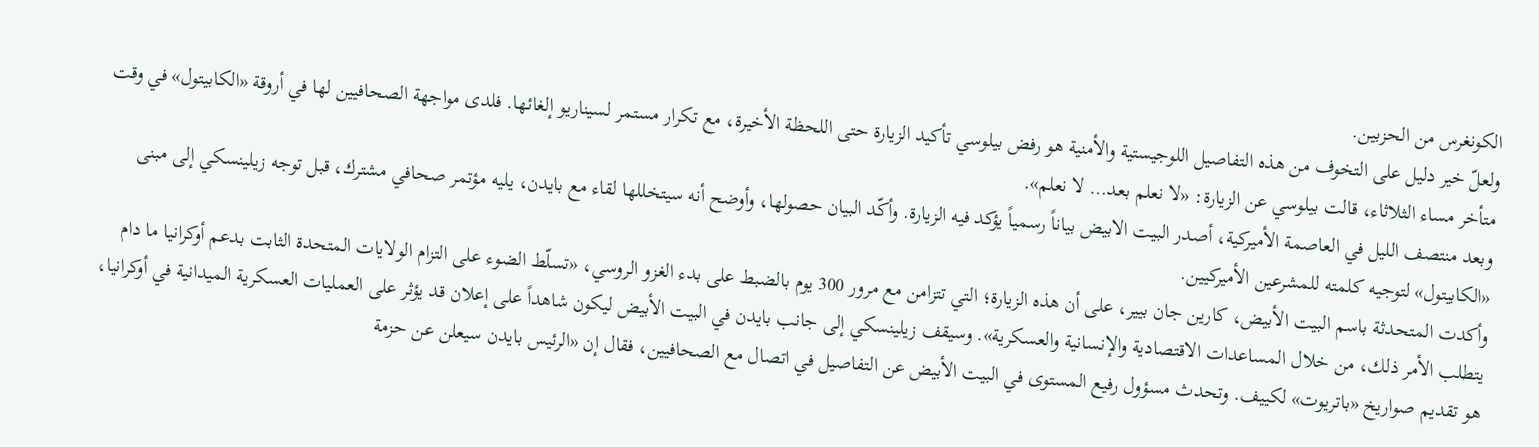الكونغرس من الحزبين.
ولعلّ خير دليل على التخوف من هذه التفاصيل اللوجيستية والأمنية هو رفض بيلوسي تأكيد الزيارة حتى اللحظة الأخيرة، مع تكرار مستمر لسيناريو إلغائها. فلدى مواجهة الصحافيين لها في أروقة «الكابيتول» في وقت متأخر مساء الثلاثاء، قالت بيلوسي عن الزيارة: «لا نعلم بعد… لا نعلم».
وبعد منتصف الليل في العاصمة الأميركية، أصدر البيت الابيض بياناً رسمياً يؤكد فيه الزيارة. وأكّد البيان حصولها، وأوضح أنه سيتخللها لقاء مع بايدن، يليه مؤتمر صحافي مشترك، قبل توجه زيلينسكي إلى مبنى «الكابيتول» لتوجيه كلمته للمشرعين الأميركيين.
وأكدت المتحدثة باسم البيت الأبيض، كارين جان بيير، على أن هذه الزيارة؛ التي تتزامن مع مرور 300 يوم بالضبط على بدء الغزو الروسي، «تسلّط الضوء على التزام الولايات المتحدة الثابت بدعم أوكرانيا ما دام يتطلب الأمر ذلك، من خلال المساعدات الاقتصادية والإنسانية والعسكرية». وسيقف زيلينسكي إلى جانب بايدن في البيت الأبيض ليكون شاهداً على إعلان قد يؤثر على العمليات العسكرية الميدانية في أوكرانيا، هو تقديم صواريخ «باتريوت» لكييف. وتحدث مسؤول رفيع المستوى في البيت الأبيض عن التفاصيل في اتصال مع الصحافيين، فقال إن «الرئيس بايدن سيعلن عن حزمة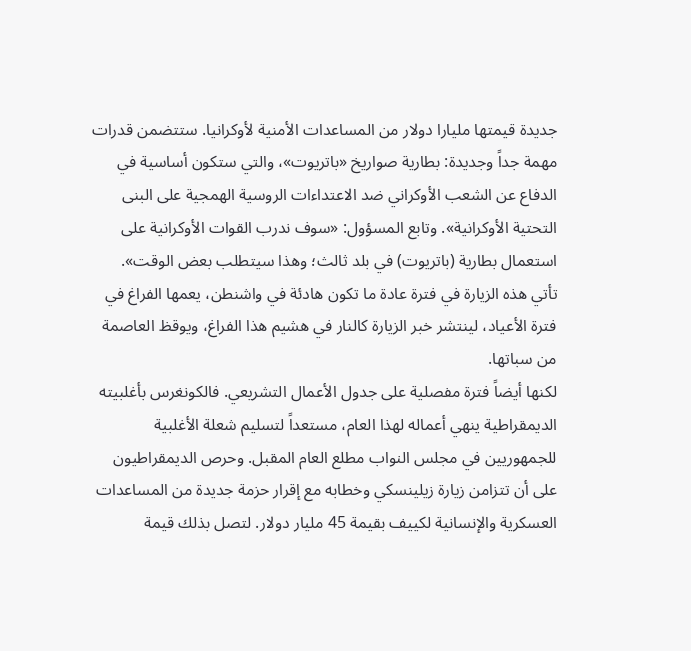جديدة قيمتها مليارا دولار من المساعدات الأمنية لأوكرانيا. ستتضمن قدرات مهمة جداً وجديدة: بطارية صواريخ «باتريوت»، والتي ستكون أساسية في الدفاع عن الشعب الأوكراني ضد الاعتداءات الروسية الهمجية على البنى التحتية الأوكرانية». وتابع المسؤول: «سوف ندرب القوات الأوكرانية على استعمال بطارية (باتريوت) في بلد ثالث؛ وهذا سيتطلب بعض الوقت».
تأتي هذه الزيارة في فترة عادة ما تكون هادئة في واشنطن، يعمها الفراغ في فترة الأعياد، لينتشر خبر الزيارة كالنار في هشيم هذا الفراغ، ويوقظ العاصمة من سباتها.
لكنها أيضاً فترة مفصلية على جدول الأعمال التشريعي. فالكونغرس بأغلبيته الديمقراطية ينهي أعماله لهذا العام، مستعداً لتسليم شعلة الأغلبية للجمهوريين في مجلس النواب مطلع العام المقبل. وحرص الديمقراطيون على أن تتزامن زيارة زيلينسكي وخطابه مع إقرار حزمة جديدة من المساعدات العسكرية والإنسانية لكييف بقيمة 45 مليار دولار. لتصل بذلك قيمة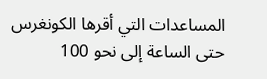المساعدات التي أقرها الكونغرس حتى الساعة إلى نحو 100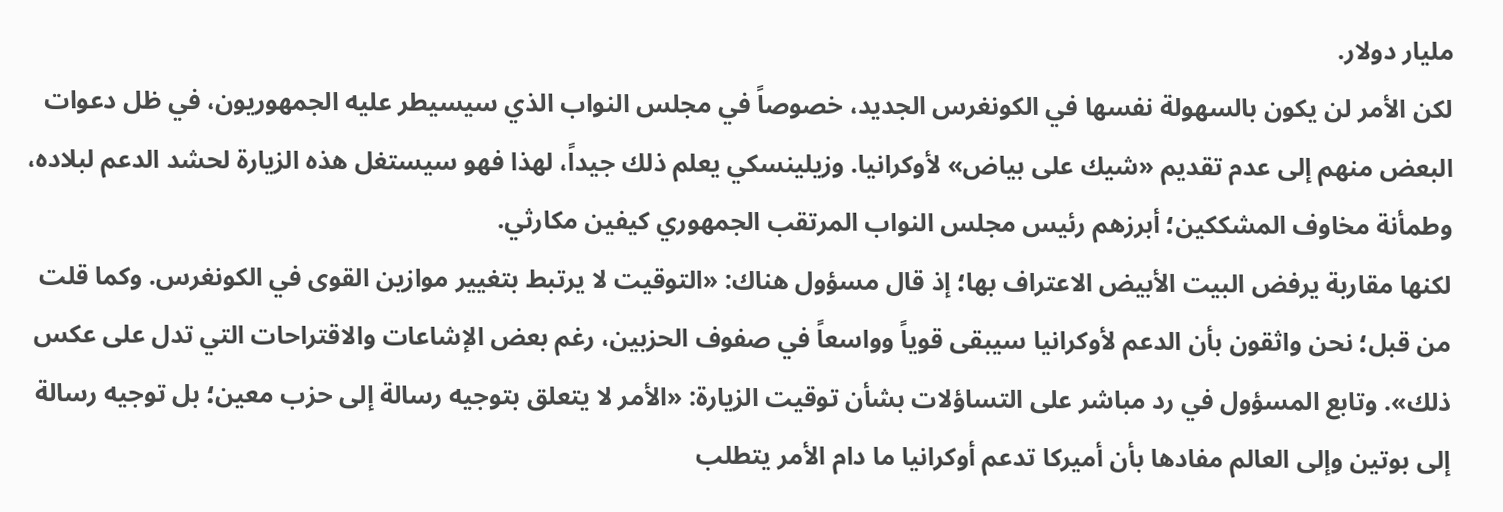مليار دولار.
لكن الأمر لن يكون بالسهولة نفسها في الكونغرس الجديد، خصوصاً في مجلس النواب الذي سيسيطر عليه الجمهوريون، في ظل دعوات البعض منهم إلى عدم تقديم «شيك على بياض» لأوكرانيا. وزيلينسكي يعلم ذلك جيداً، لهذا فهو سيستغل هذه الزيارة لحشد الدعم لبلاده، وطمأنة مخاوف المشككين؛ أبرزهم رئيس مجلس النواب المرتقب الجمهوري كيفين مكارثي.
لكنها مقاربة يرفض البيت الأبيض الاعتراف بها؛ إذ قال مسؤول هناك: «التوقيت لا يرتبط بتغيير موازين القوى في الكونغرس. وكما قلت من قبل؛ نحن واثقون بأن الدعم لأوكرانيا سيبقى قوياً وواسعاً في صفوف الحزبين، رغم بعض الإشاعات والاقتراحات التي تدل على عكس ذلك». وتابع المسؤول في رد مباشر على التساؤلات بشأن توقيت الزيارة: «الأمر لا يتعلق بتوجيه رسالة إلى حزب معين؛ بل توجيه رسالة إلى بوتين وإلى العالم مفادها بأن أميركا تدعم أوكرانيا ما دام الأمر يتطلب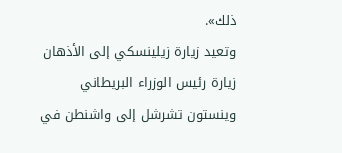ذلك».
وتعيد زيارة زيلينسكي إلى الأذهان زيارة رئيس الوزراء البريطاني وينستون تشرشل إلى واشنطن في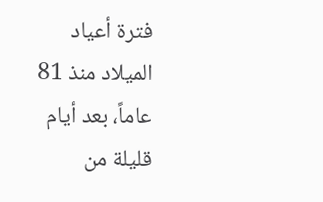فترة أعياد الميلاد منذ 81 عاماً، بعد أيام قليلة من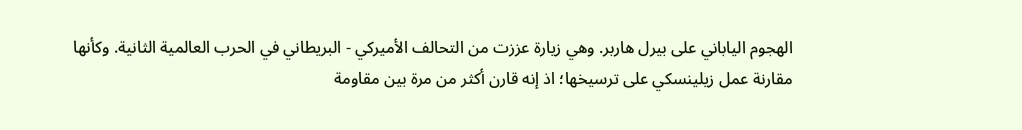الهجوم الياباني على بيرل هاربر. وهي زيارة عززت من التحالف الأميركي - البريطاني في الحرب العالمية الثانية. وكأنها مقارنة عمل زيلينسكي على ترسيخها؛ اذ إنه قارن أكثر من مرة بين مقاومة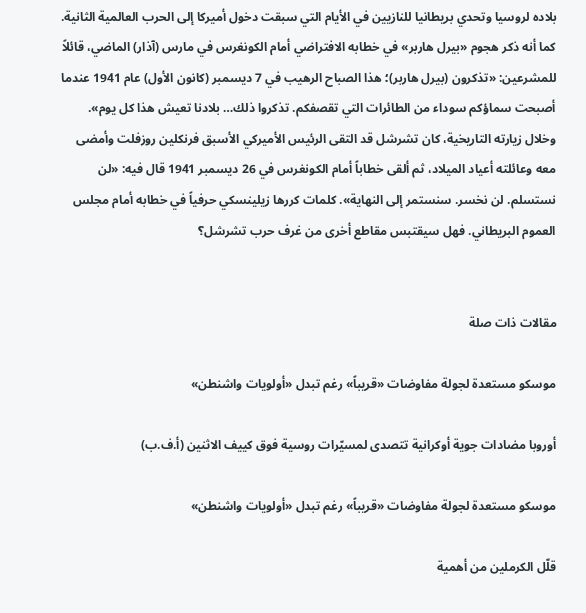بلاده لروسيا وتحدي بريطانيا للنازيين في الأيام التي سبقت دخول أميركا إلى الحرب العالمية الثانية. كما أنه ذكر هجوم «بيرل هاربر» في خطابه الافتراضي أمام الكونغرس في مارس (آذار) الماضي، قائلاً للمشرعين: «تذكرون (بيرل هاربر)؛ هذا الصباح الرهيب في 7 ديسمبر (كانون الأول) عام 1941 عندما أصبحت سماؤكم سوداء من الطائرات التي تقصفكم. تذكروا ذلك… بلادنا تعيش هذا كل يوم».
وخلال زيارته التاريخية، كان تشرشل قد التقى الرئيس الأميركي الأسبق فرنكلين روزفلت وأمضى معه وعائلته أعياد الميلاد، ثم ألقى خطاباً أمام الكونغرس في 26 ديسمبر 1941 قال فيه: «لن نستسلم. لن نخسر. سنستمر إلى النهاية». كلمات كررها زيلينسكي حرفياً في خطابه أمام مجلس العموم البريطاني. فهل سيقتبس مقاطع أخرى من غرف حرب تشرشل؟


مقالات ذات صلة

موسكو مستعدة لجولة مفاوضات «قريباً» رغم تبدل «أولويات واشنطن»

أوروبا مضادات جوية أوكرانية تتصدى لمسيّرات روسية فوق كييف الاثنين (أ.ف.ب)

موسكو مستعدة لجولة مفاوضات «قريباً» رغم تبدل «أولويات واشنطن»

قلّل الكرملين من أهمية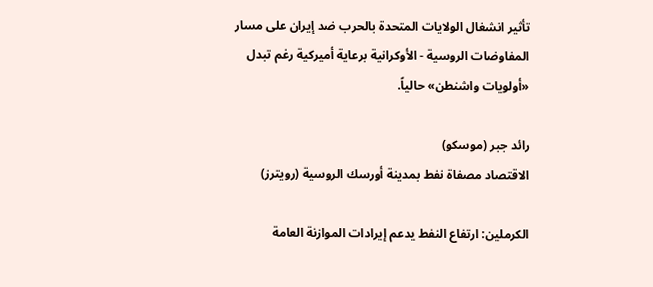تأثير انشغال الولايات المتحدة بالحرب ضد إيران على مسار المفاوضات الروسية - الأوكرانية برعاية أميركية رغم تبدل «أولويات واشنطن» حالياً.

رائد جبر (موسكو)
الاقتصاد مصفاة نفط بمدينة أورسك الروسية (رويترز)

الكرملين: ارتفاع النفط يدعم إيرادات الموازنة العامة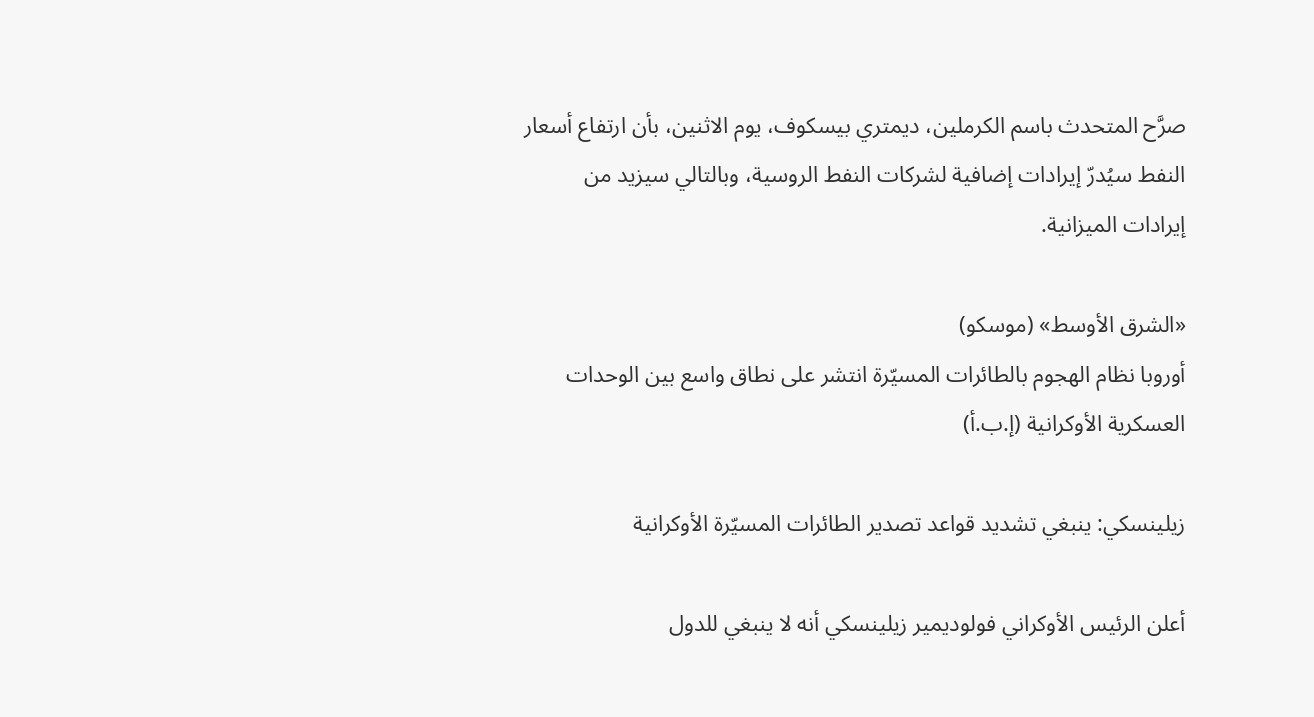صرَّح المتحدث باسم الكرملين، ديمتري بيسكوف، يوم الاثنين، بأن ارتفاع أسعار النفط سيُدرّ إيرادات إضافية لشركات النفط الروسية، وبالتالي سيزيد من إيرادات الميزانية.

«الشرق الأوسط» (موسكو)
أوروبا نظام الهجوم بالطائرات المسيّرة انتشر على نطاق واسع بين الوحدات العسكرية الأوكرانية (إ.ب.أ)

زيلينسكي: ينبغي تشديد قواعد تصدير الطائرات المسيّرة الأوكرانية

أعلن الرئيس الأوكراني فولوديمير زيلينسكي أنه لا ينبغي للدول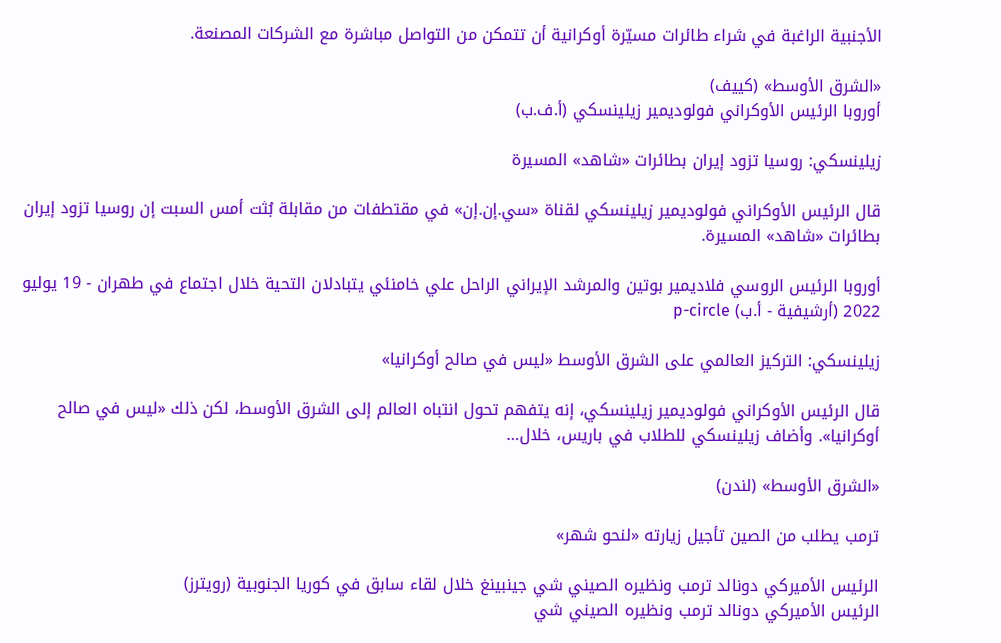الأجنبية الراغبة في شراء طائرات مسيّرة أوكرانية أن تتمكن من التواصل مباشرة مع الشركات المصنعة.

«الشرق الأوسط» (كييف)
أوروبا الرئيس الأوكراني فولوديمير زيلينسكي (أ.ف.ب)

زيلينسكي: روسيا تزود إيران بطائرات «شاهد» المسيرة

قال الرئيس الأوكراني فولوديمير زيلينسكي لقناة «سي.إن.إن» في مقتطفات من مقابلة بُثت أمس السبت إن روسيا تزود إيران بطائرات «شاهد» المسيرة.

أوروبا الرئيس الروسي فلاديمير بوتين والمرشد الإيراني الراحل علي خامنئي يتبادلان التحية خلال اجتماع في طهران - 19 يوليو 2022 (أرشيفية - أ.ب) p-circle

زيلينسكي: التركيز العالمي على الشرق الأوسط «ليس في صالح أوكرانيا»

قال الرئيس الأوكراني فولوديمير زيلينسكي، إنه يتفهم تحول انتباه العالم إلى الشرق الأوسط، لكن ذلك «ليس في صالح أوكرانيا». وأضاف زيلينسكي للطلاب في باريس، خلال…

«الشرق الأوسط» (لندن)

ترمب يطلب من الصين تأجيل زيارته «لنحو شهر»

الرئيس الأميركي دونالد ترمب ونظيره الصيني شي جينبينغ خلال لقاء سابق في كوريا الجنوبية (رويترز)
الرئيس الأميركي دونالد ترمب ونظيره الصيني شي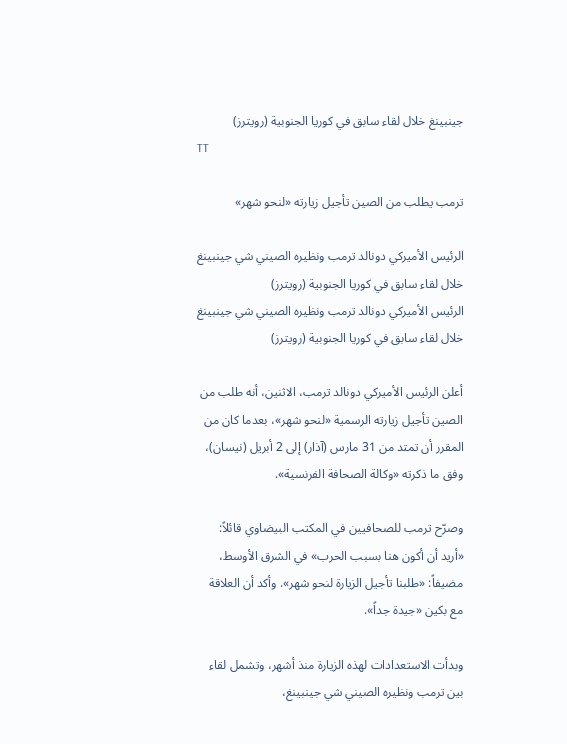جينبينغ خلال لقاء سابق في كوريا الجنوبية (رويترز)
TT

ترمب يطلب من الصين تأجيل زيارته «لنحو شهر»

الرئيس الأميركي دونالد ترمب ونظيره الصيني شي جينبينغ خلال لقاء سابق في كوريا الجنوبية (رويترز)
الرئيس الأميركي دونالد ترمب ونظيره الصيني شي جينبينغ خلال لقاء سابق في كوريا الجنوبية (رويترز)

أعلن الرئيس الأميركي دونالد ترمب، الاثنين، أنه طلب من الصين تأجيل زيارته الرسمية «لنحو شهر»، بعدما كان من المقرر أن تمتد من 31 مارس (آذار) إلى 2 أبريل (نيسان)، وفق ما ذكرته «وكالة الصحافة الفرنسية».

وصرّح ترمب للصحافيين في المكتب البيضاوي قائلاً: «أريد أن أكون هنا بسبب الحرب» في الشرق الأوسط، مضيفاً: «طلبنا تأجيل الزيارة لنحو شهر». وأكد أن العلاقة مع بكين «جيدة جداً».

وبدأت الاستعدادات لهذه الزيارة منذ أشهر، وتشمل لقاء بين ترمب ونظيره الصيني شي جينبينغ،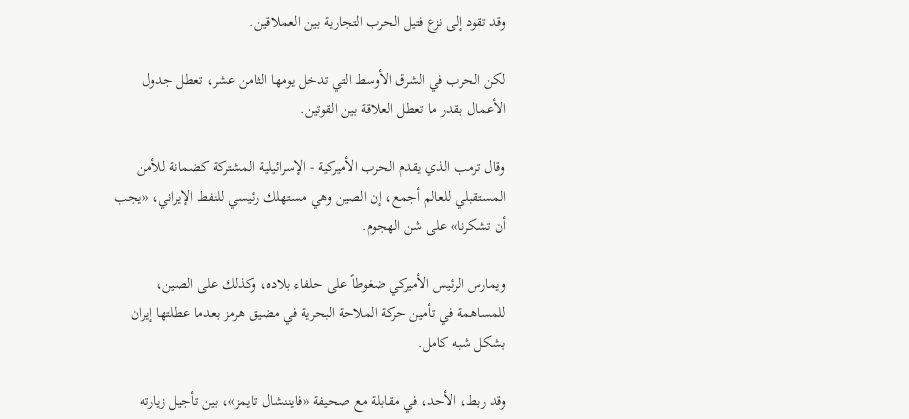وقد تقود إلى نزع فتيل الحرب التجارية بين العملاقين.

لكن الحرب في الشرق الأوسط التي تدخل يومها الثامن عشر، تعطل جدول الأعمال بقدر ما تعطل العلاقة بين القوتين.

وقال ترمب الذي يقدم الحرب الأميركية - الإسرائيلية المشتركة كضمانة للأمن المستقبلي للعالم أجمع، إن الصين وهي مستهلك رئيسي للنفط الإيراني، «يجب أن تشكرنا» على شن الهجوم.

ويمارس الرئيس الأميركي ضغوطاً على حلفاء بلاده، وكذلك على الصين، للمساهمة في تأمين حركة الملاحة البحرية في مضيق هرمز بعدما عطلتها إيران بشكل شبه كامل.

وقد ربط، الأحد، في مقابلة مع صحيفة «فايننشال تايمز»، بين تأجيل زيارته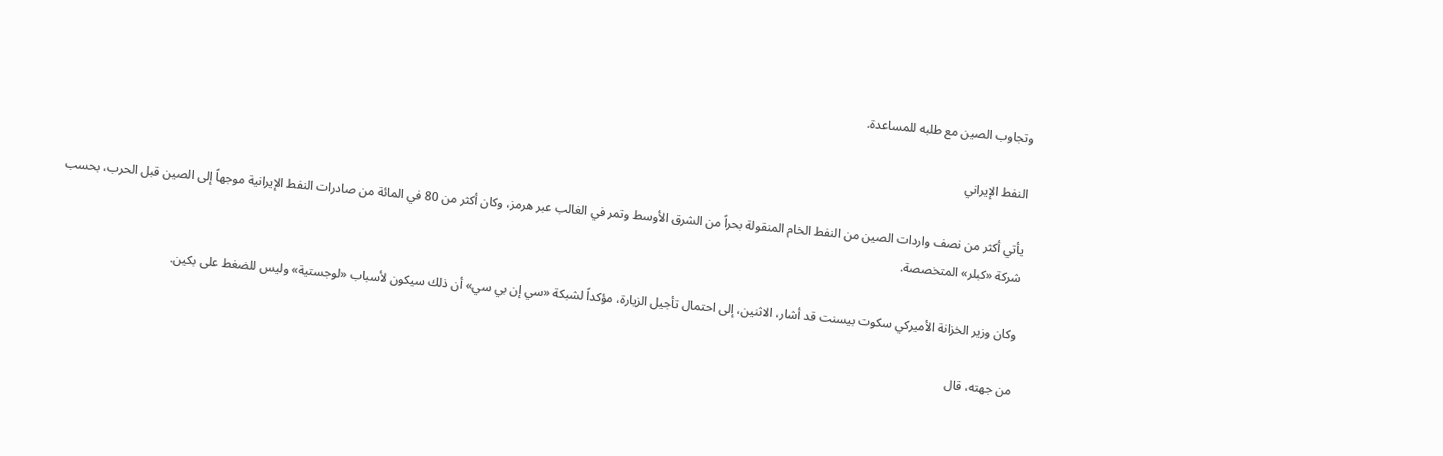وتجاوب الصين مع طلبه للمساعدة.

النفط الإيراني

يأتي أكثر من نصف واردات الصين من النفط الخام المنقولة بحراً من الشرق الأوسط وتمر في الغالب عبر هرمز، وكان أكثر من 80 في المائة من صادرات النفط الإيرانية موجهاً إلى الصين قبل الحرب، بحسب شركة «كبلر» المتخصصة.

وكان وزير الخزانة الأميركي سكوت بيسنت قد أشار، الاثنين، إلى احتمال تأجيل الزيارة، مؤكداً لشبكة «سي إن بي سي» أن ذلك سيكون لأسباب «لوجستية» وليس للضغط على بكين.

من جهته، قال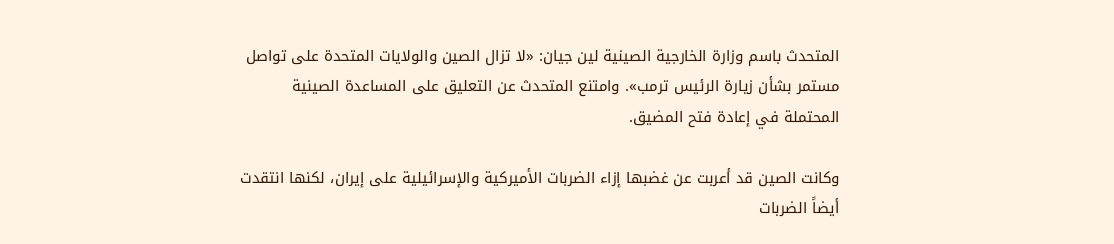المتحدث باسم وزارة الخارجية الصينية لين جيان: «لا تزال الصين والولايات المتحدة على تواصل مستمر بشأن زيارة الرئيس ترمب». وامتنع المتحدث عن التعليق على المساعدة الصينية المحتملة في إعادة فتح المضيق.

وكانت الصين قد أعربت عن غضبها إزاء الضربات الأميركية والإسرائيلية على إيران، لكنها انتقدت أيضاً الضربات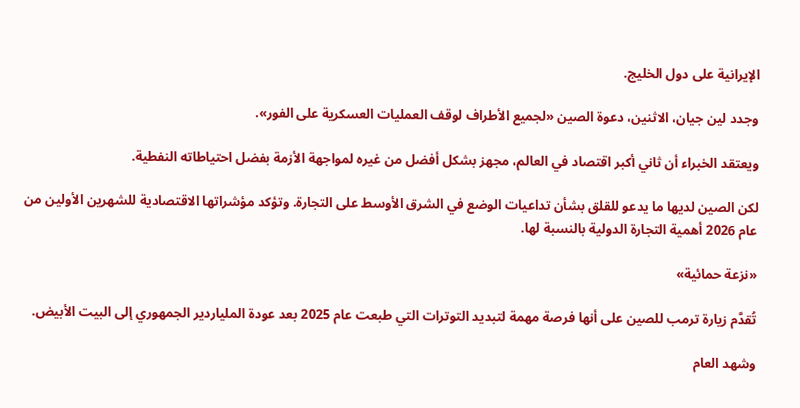الإيرانية على دول الخليج.

وجدد لين جيان، الاثنين، دعوة الصين «لجميع الأطراف لوقف العمليات العسكرية على الفور».

ويعتقد الخبراء أن ثاني أكبر اقتصاد في العالم، مجهز بشكل أفضل من غيره لمواجهة الأزمة بفضل احتياطاته النفطية.

لكن الصين لديها ما يدعو للقلق بشأن تداعيات الوضع في الشرق الأوسط على التجارة. وتؤكد مؤشراتها الاقتصادية للشهرين الأولين من عام 2026 أهمية التجارة الدولية بالنسبة لها.

«نزعة حمائية»

تُقدَّم زيارة ترمب للصين على أنها فرصة مهمة لتبديد التوترات التي طبعت عام 2025 بعد عودة الملياردير الجمهوري إلى البيت الأبيض.

وشهد العام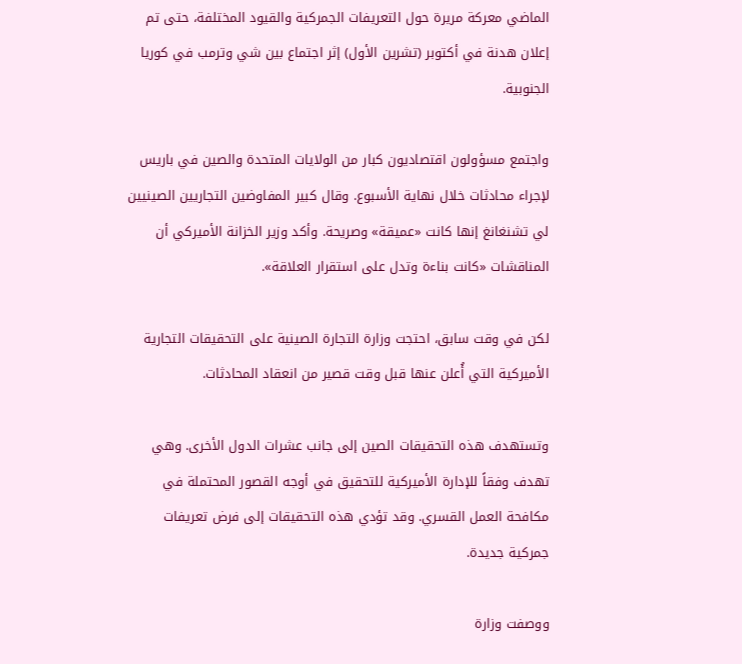الماضي معركة مريرة حول التعريفات الجمركية والقيود المختلفة، حتى تم إعلان هدنة في أكتوبر (تشرين الأول) إثر اجتماع بين شي وترمب في كوريا الجنوبية.

واجتمع مسؤولون اقتصاديون كبار من الولايات المتحدة والصين في باريس لإجراء محادثات خلال نهاية الأسبوع. وقال كبير المفاوضين التجاريين الصينيين لي تشنغانغ إنها كانت «عميقة» وصريحة. وأكد وزير الخزانة الأميركي أن المناقشات «كانت بناءة وتدل على استقرار العلاقة».

لكن في وقت سابق، احتجت وزارة التجارة الصينية على التحقيقات التجارية الأميركية التي أُعلن عنها قبل وقت قصير من انعقاد المحادثات.

وتستهدف هذه التحقيقات الصين إلى جانب عشرات الدول الأخرى. وهي تهدف وفقاً للإدارة الأميركية للتحقيق في أوجه القصور المحتملة في مكافحة العمل القسري. وقد تؤدي هذه التحقيقات إلى فرض تعريفات جمركية جديدة.

ووصفت وزارة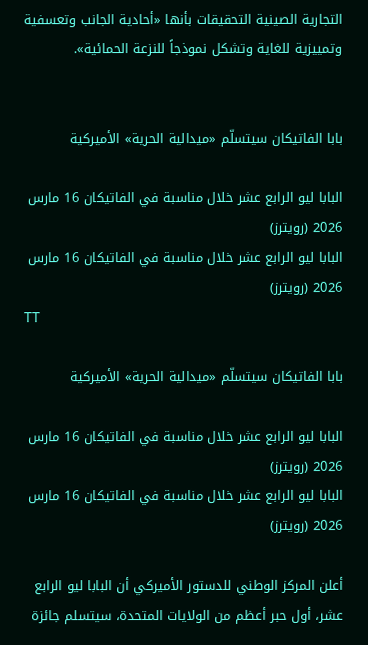التجارية الصينية التحقيقات بأنها «أحادية الجانب وتعسفية وتمييزية للغاية وتشكل نموذجاً للنزعة الحمائية».


بابا الفاتيكان سيتسلّم «ميدالية الحرية» الأميركية

البابا ليو الرابع عشر خلال مناسبة في الفاتيكان 16 مارس 2026 (رويترز)
البابا ليو الرابع عشر خلال مناسبة في الفاتيكان 16 مارس 2026 (رويترز)
TT

بابا الفاتيكان سيتسلّم «ميدالية الحرية» الأميركية

البابا ليو الرابع عشر خلال مناسبة في الفاتيكان 16 مارس 2026 (رويترز)
البابا ليو الرابع عشر خلال مناسبة في الفاتيكان 16 مارس 2026 (رويترز)

أعلن المركز الوطني للدستور الأميركي أن البابا ليو الرابع عشر، أول حبر أعظم من الولايات المتحدة، سيتسلم جائزة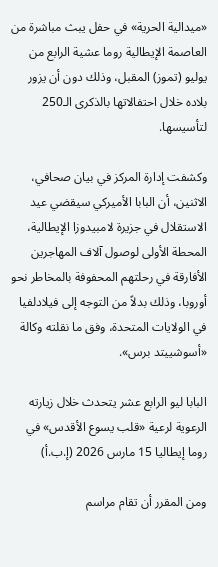«ميدالية الحرية» في حفل يبث مباشرة من العاصمة الإيطالية روما عشية الرابع من يوليو (تموز) المقبل، وذلك دون أن يزور بلاده خلال احتفالاتها بالذكرى الـ250 لتأسيسها.

وكشفت إدارة المركز في بيان صحافي، الاثنين، أن البابا الأميركي سيقضي عيد الاستقلال في جزيرة لامبيدوزا الإيطالية، المحطة الأولى لوصول آلاف المهاجرين الأفارقة في رحلتهم المحفوفة بالمخاطر نحو أوروبا، وذلك بدلاً من التوجه إلى فيلادلفيا في الولايات المتحدة، وفق ما نقلته وكالة «أسوشييتد برس».

البابا ليو الرابع عشر يتحدث خلال زيارته الرعوية لرعية «قلب يسوع الأقدس» في روما إيطاليا 15 مارس 2026 (إ.ب.أ)

ومن المقرر أن تقام مراسم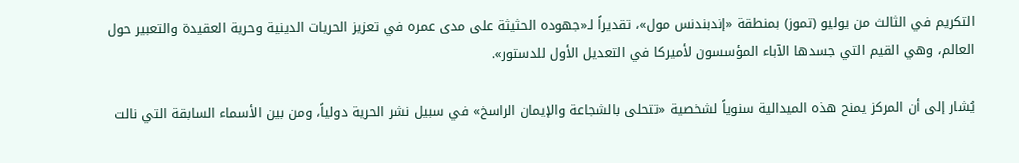التكريم في الثالث من يوليو (تموز) بمنطقة «إندبندنس مول»، تقديراً لـ«جهوده الحثيثة على مدى عمره في تعزيز الحريات الدينية وحرية العقيدة والتعبير حول العالم، وهي القيم التي جسدها الآباء المؤسسون لأميركا في التعديل الأول للدستور».

يُشار إلى أن المركز يمنح هذه الميدالية سنوياً لشخصية «تتحلى بالشجاعة والإيمان الراسخ» في سبيل نشر الحرية دولياً، ومن بين الأسماء السابقة التي نالت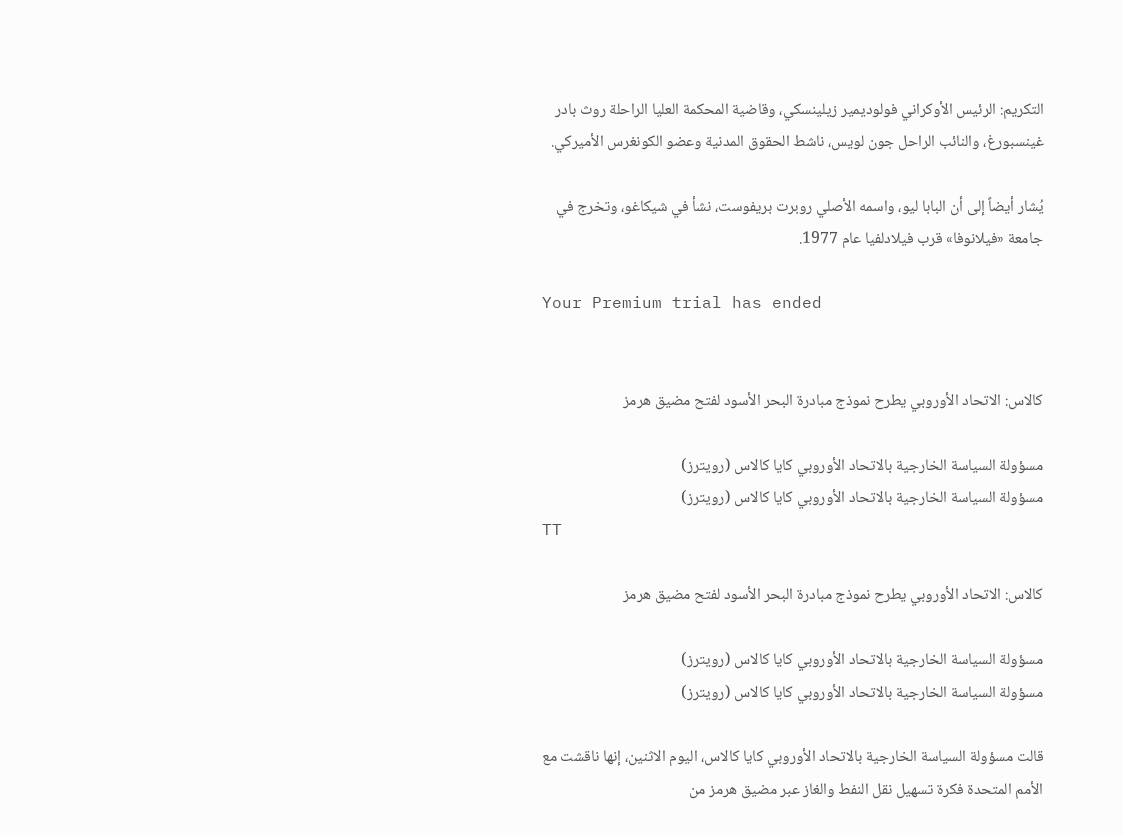التكريم: الرئيس الأوكراني فولوديمير زيلينسكي، وقاضية المحكمة العليا الراحلة روث بادر غينسبورغ، والنائب الراحل جون لويس، ناشط الحقوق المدنية وعضو الكونغرس الأميركي.

يُشار أيضاً إلى أن البابا ليو، واسمه الأصلي روبرت بريفوست، نشأ في شيكاغو، وتخرج في جامعة «فيلانوفا» قرب فيلادلفيا عام 1977.

Your Premium trial has ended


كالاس: الاتحاد الأوروبي يطرح نموذج مبادرة البحر الأسود لفتح مضيق هرمز

مسؤولة السياسة الخارجية بالاتحاد الأوروبي كايا كالاس ‌(رويترز)
مسؤولة السياسة الخارجية بالاتحاد الأوروبي كايا كالاس ‌(رويترز)
TT

كالاس: الاتحاد الأوروبي يطرح نموذج مبادرة البحر الأسود لفتح مضيق هرمز

مسؤولة السياسة الخارجية بالاتحاد الأوروبي كايا كالاس ‌(رويترز)
مسؤولة السياسة الخارجية بالاتحاد الأوروبي كايا كالاس ‌(رويترز)

قالت مسؤولة السياسة الخارجية بالاتحاد الأوروبي كايا كالاس، اليوم ‌الاثنين، إنها ناقشت مع الأمم المتحدة فكرة تسهيل نقل النفط والغاز عبر مضيق هرمز من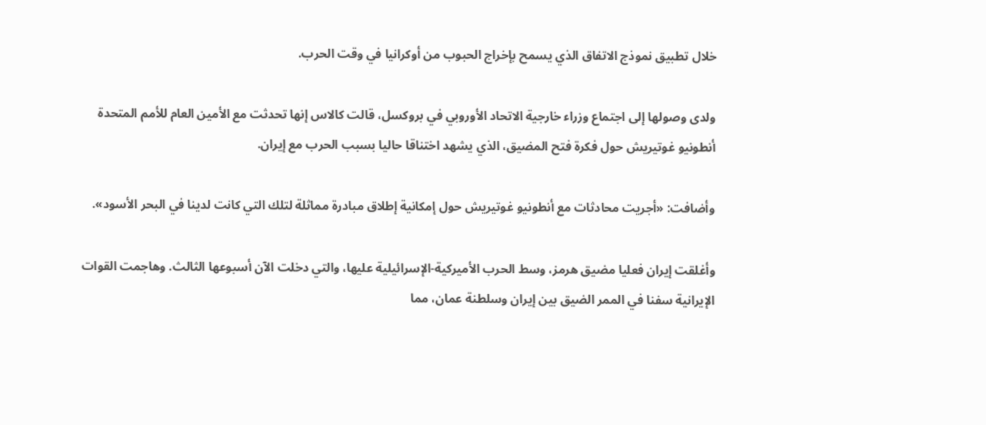خلال تطبيق نموذج الاتفاق الذي يسمح بإخراج الحبوب من أوكرانيا في وقت الحرب.

ولدى وصولها إلى اجتماع وزراء خارجية الاتحاد الأوروبي في بروكسل، قالت كالاس إنها تحدثت مع الأمين العام للأمم المتحدة أنطونيو غوتيريش حول فكرة فتح المضيق، الذي يشهد اختناقا حاليا بسبب ‌الحرب مع ‌إيران.

وأضافت: «أجريت محادثات مع أنطونيو غوتيريش ‌حول إمكانية إطلاق مبادرة مماثلة لتلك التي كانت لدينا في البحر الأسود».

وأغلقت إيران فعليا مضيق هرمز، وسط الحرب الأميركية-الإسرائيلية عليها، والتي دخلت الآن أسبوعها الثالث. وهاجمت القوات الإيرانية سفنا في الممر الضيق بين إيران وسلطنة عمان، مما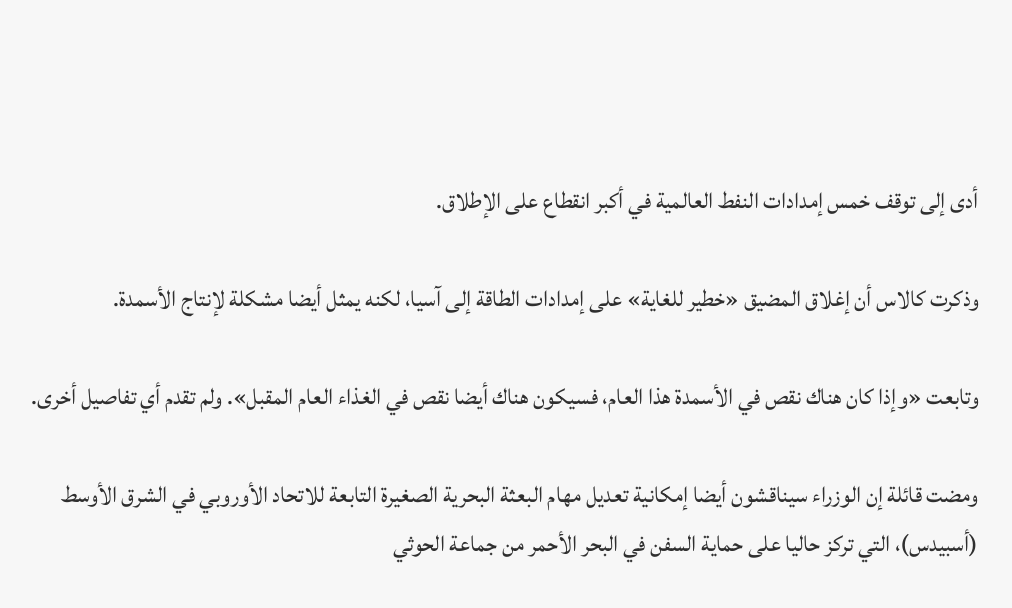أدى إلى توقف خمس إمدادات النفط العالمية في أكبر انقطاع على الإطلاق.

وذكرت كالاس أن إغلاق المضيق «خطير ‌للغاية» على إمدادات الطاقة إلى ‌آسيا، لكنه يمثل أيضا مشكلة لإنتاج الأسمدة.

وتابعت «وإذا كان ‌هناك نقص في الأسمدة هذا العام، فسيكون هناك أيضا ‌نقص في الغذاء العام المقبل». ولم تقدم أي تفاصيل أخرى.

ومضت قائلة إن الوزراء سيناقشون أيضا إمكانية تعديل مهام البعثة البحرية الصغيرة التابعة للاتحاد الأوروبي في الشرق ‌الأوسط (أسبيدس)، التي تركز حاليا على حماية السفن في البحر الأحمر من جماعة الحوثي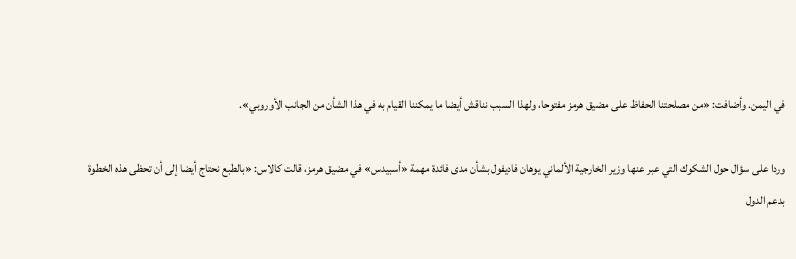في اليمن. وأضافت: «من مصلحتنا الحفاظ على مضيق هرمز مفتوحا، ولهذا السبب نناقش أيضا ما يمكننا القيام به في هذا الشأن من الجانب الأوروبي».

وردا على سؤال حول الشكوك التي عبر عنها وزير الخارجية الألماني يوهان فاديفول بشأن مدى فائدة مهمة «أسبيدس» في مضيق هرمز، قالت كالاس: «بالطبع نحتاج أيضا إلى أن تحظى هذه الخطوة بدعم الدول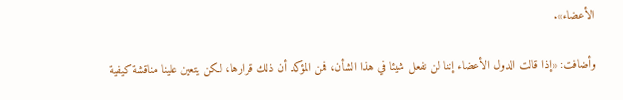الأعضاء».

وأضافت: «إذا قالت الدول الأعضاء إننا لن نفعل شيئا في هذا الشأن، فمن المؤكد أن ذلك قرارها، لكن يتعين علينا مناقشة كيفية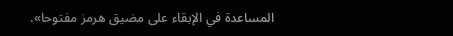المساعدة في الإبقاء على مضيق هرمز مفتوحا».